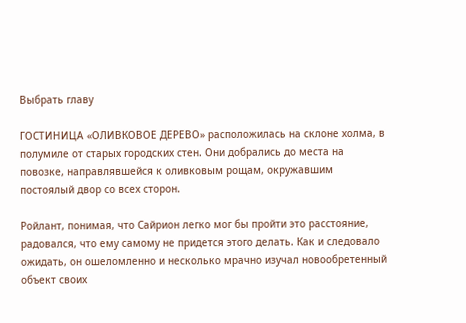Выбрать главу

ГОСТИНИЦА «ОЛИВКОВОЕ ДЕРЕВО» расположилась на склоне холма, в полумиле от старых городских стен. Они добрались до места на повозке, направлявшейся к оливковым рощам, окружавшим постоялый двор со всех сторон.

Ройлант, понимая, что Сайрион легко мог бы пройти это расстояние, радовался, что ему самому не придется этого делать. Как и следовало ожидать, он ошеломленно и несколько мрачно изучал новообретенный объект своих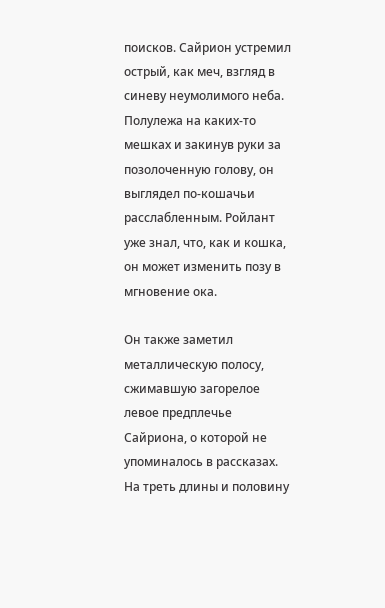поисков. Сайрион устремил острый, как меч, взгляд в синеву неумолимого неба. Полулежа на каких-то мешках и закинув руки за позолоченную голову, он выглядел по-кошачьи расслабленным. Ройлант уже знал, что, как и кошка, он может изменить позу в мгновение ока.

Он также заметил металлическую полосу, сжимавшую загорелое левое предплечье Сайриона, о которой не упоминалось в рассказах. На треть длины и половину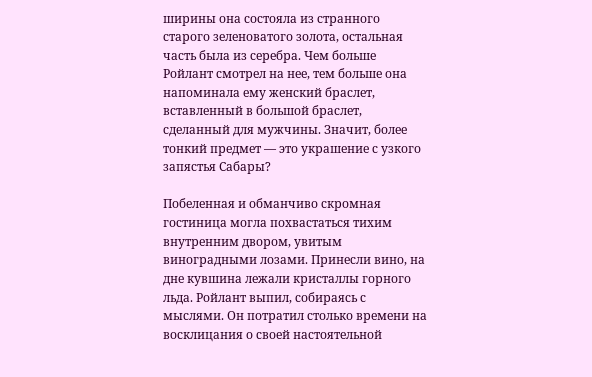ширины она состояла из странного старого зеленоватого золота, остальная часть была из серебра. Чем больше Ройлант смотрел на нее, тем больше она напоминала ему женский браслет, вставленный в большой браслет, сделанный для мужчины. Значит, более тонкий предмет — это украшение с узкого запястья Сабары?

Побеленная и обманчиво скромная гостиница могла похвастаться тихим внутренним двором, увитым виноградными лозами. Принесли вино, на дне кувшина лежали кристаллы горного льда. Ройлант выпил, собираясь с мыслями. Он потратил столько времени на восклицания о своей настоятельной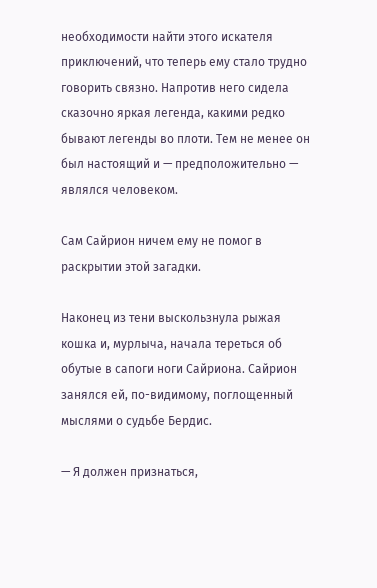необходимости найти этого искателя приключений, что теперь ему стало трудно говорить связно. Напротив него сидела сказочно яркая легенда, какими редко бывают легенды во плоти. Тем не менее он был настоящий и — предположительно — являлся человеком.

Сам Сайрион ничем ему не помог в раскрытии этой загадки.

Наконец из тени выскользнула рыжая кошка и, мурлыча, начала тереться об обутые в сапоги ноги Сайриона. Сайрион занялся ей, по-видимому, поглощенный мыслями о судьбе Бердис.

— Я должен признаться,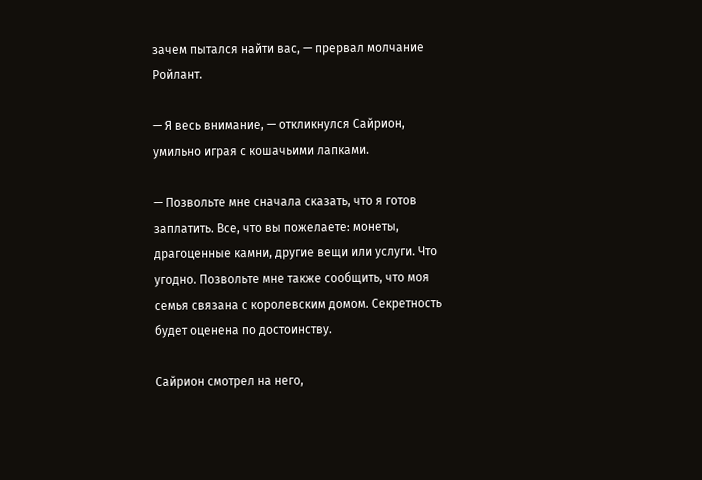зачем пытался найти вас, — прервал молчание Ройлант.

— Я весь внимание, — откликнулся Сайрион, умильно играя с кошачьими лапками.

— Позвольте мне сначала сказать, что я готов заплатить. Все, что вы пожелаете: монеты, драгоценные камни, другие вещи или услуги. Что угодно. Позвольте мне также сообщить, что моя семья связана с королевским домом. Секретность будет оценена по достоинству.

Сайрион смотрел на него,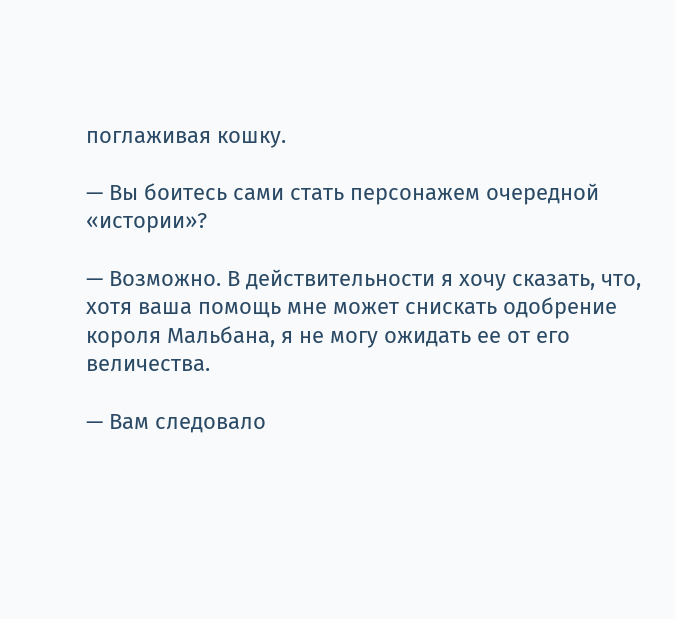поглаживая кошку.

— Вы боитесь сами стать персонажем очередной «истории»?

— Возможно. В действительности я хочу сказать, что, хотя ваша помощь мне может снискать одобрение короля Мальбана, я не могу ожидать ее от его величества.

— Вам следовало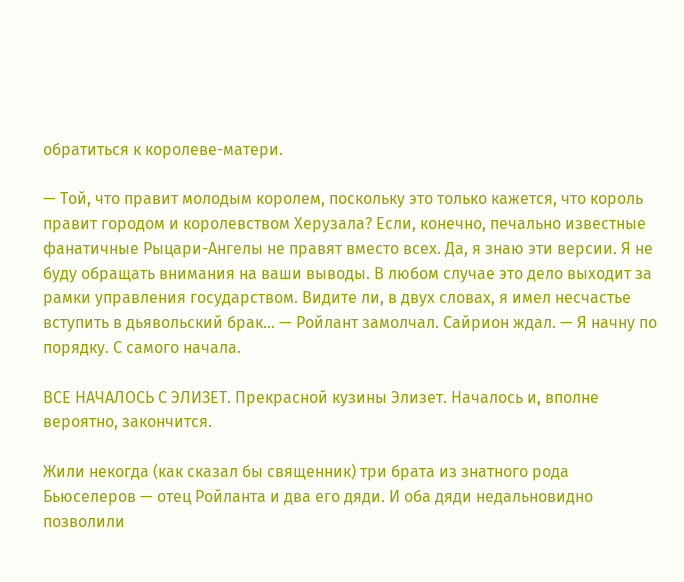обратиться к королеве-матери.

— Той, что правит молодым королем, поскольку это только кажется, что король правит городом и королевством Херузала? Если, конечно, печально известные фанатичные Рыцари-Ангелы не правят вместо всех. Да, я знаю эти версии. Я не буду обращать внимания на ваши выводы. В любом случае это дело выходит за рамки управления государством. Видите ли, в двух словах, я имел несчастье вступить в дьявольский брак… — Ройлант замолчал. Сайрион ждал. — Я начну по порядку. С самого начала.

ВСЕ НАЧАЛОСЬ С ЭЛИЗЕТ. Прекрасной кузины Элизет. Началось и, вполне вероятно, закончится.

Жили некогда (как сказал бы священник) три брата из знатного рода Бьюселеров — отец Ройланта и два его дяди. И оба дяди недальновидно позволили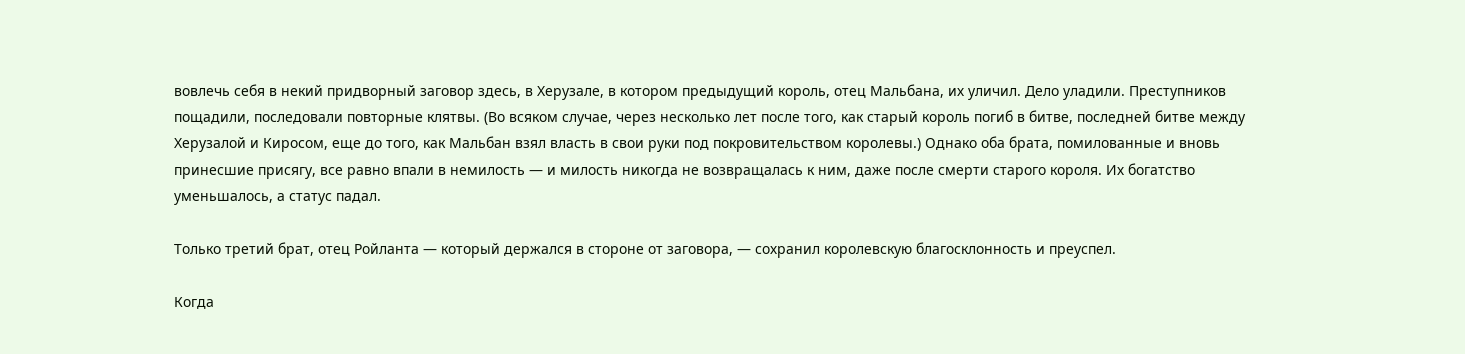вовлечь себя в некий придворный заговор здесь, в Херузале, в котором предыдущий король, отец Мальбана, их уличил. Дело уладили. Преступников пощадили, последовали повторные клятвы. (Во всяком случае, через несколько лет после того, как старый король погиб в битве, последней битве между Херузалой и Киросом, еще до того, как Мальбан взял власть в свои руки под покровительством королевы.) Однако оба брата, помилованные и вновь принесшие присягу, все равно впали в немилость — и милость никогда не возвращалась к ним, даже после смерти старого короля. Их богатство уменьшалось, а статус падал.

Только третий брат, отец Ройланта — который держался в стороне от заговора, — сохранил королевскую благосклонность и преуспел.

Когда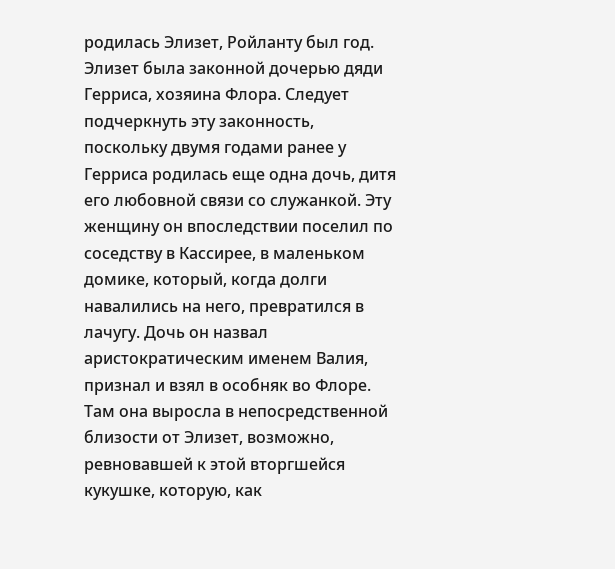родилась Элизет, Ройланту был год. Элизет была законной дочерью дяди Герриса, хозяина Флора. Следует подчеркнуть эту законность, поскольку двумя годами ранее у Герриса родилась еще одна дочь, дитя его любовной связи со служанкой. Эту женщину он впоследствии поселил по соседству в Кассирее, в маленьком домике, который, когда долги навалились на него, превратился в лачугу. Дочь он назвал аристократическим именем Валия, признал и взял в особняк во Флоре. Там она выросла в непосредственной близости от Элизет, возможно, ревновавшей к этой вторгшейся кукушке, которую, как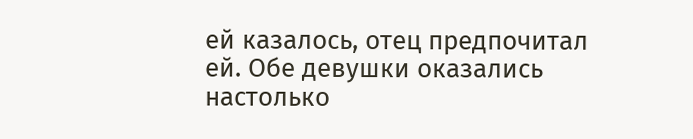ей казалось, отец предпочитал ей. Обе девушки оказались настолько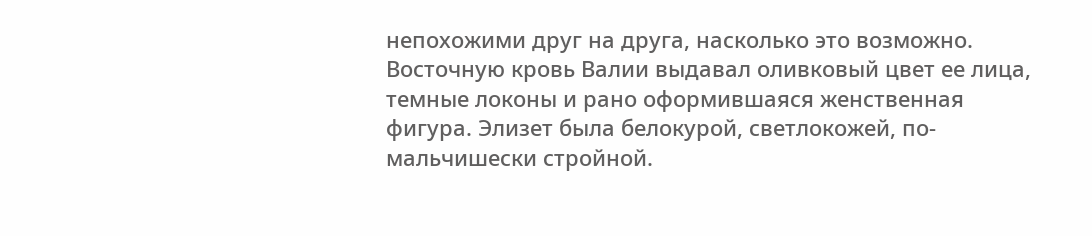непохожими друг на друга, насколько это возможно. Восточную кровь Валии выдавал оливковый цвет ее лица, темные локоны и рано оформившаяся женственная фигура. Элизет была белокурой, светлокожей, по-мальчишески стройной.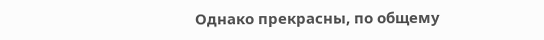Однако прекрасны, по общему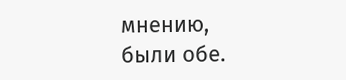мнению, были обе.